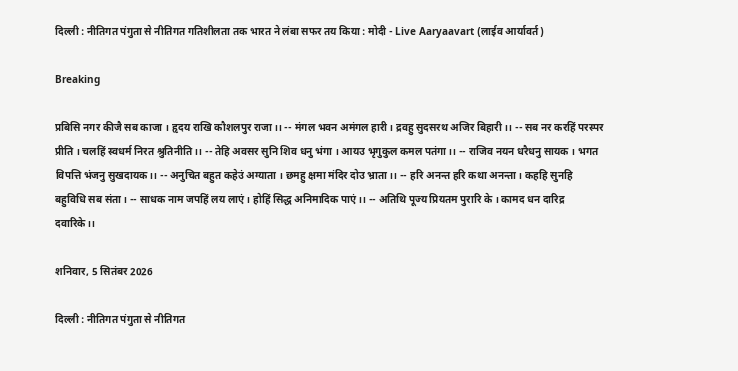दिल्ली : नीतिगत पंगुता से नीतिगत गतिशीलता तक भारत ने लंबा सफर तय किया : मोदी - Live Aaryaavart (लाईव आर्यावर्त)

Breaking

प्रबिसि नगर कीजै सब काजा । हृदय राखि कौशलपुर राजा।। -- मंगल भवन अमंगल हारी। द्रवहु सुदसरथ अजिर बिहारी ।। -- सब नर करहिं परस्पर प्रीति । चलहिं स्वधर्म निरत श्रुतिनीति ।। -- तेहि अवसर सुनि शिव धनु भंगा । आयउ भृगुकुल कमल पतंगा।। -- राजिव नयन धरैधनु सायक । भगत विपत्ति भंजनु सुखदायक।। -- अनुचित बहुत कहेउं अग्याता । छमहु क्षमा मंदिर दोउ भ्राता।। -- हरि अनन्त हरि कथा अनन्ता। कहहि सुनहि बहुविधि सब संता। -- साधक नाम जपहिं लय लाएं। होहिं सिद्ध अनिमादिक पाएं।। -- अतिथि पूज्य प्रियतम पुरारि के । कामद धन दारिद्र दवारिके।।

शनिवार, 5 सितंबर 2026

दिल्ली : नीतिगत पंगुता से नीतिगत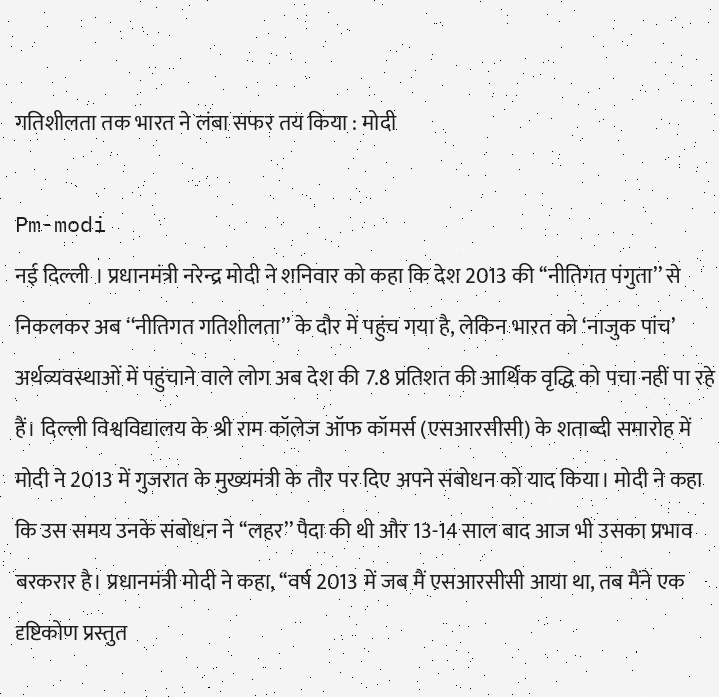गतिशीलता तक भारत ने लंबा सफर तय किया : मोदी

Pm-modi
नई दिल्ली । प्रधानमंत्री नरेन्द्र मोदी ने शनिवार को कहा कि देश 2013 की ‘‘नीतिगत पंगुता’’ से निकलकर अब ‘‘नीतिगत गतिशीलता’’ के दौर में पहुंच गया है, लेकिन भारत को ‘नाजुक पांच’ अर्थव्यवस्थाओं में पहुंचाने वाले लोग अब देश की 7.8 प्रतिशत की आर्थिक वृद्धि को पचा नहीं पा रहे हैं। दिल्ली विश्वविद्यालय के श्री राम कॉलेज ऑफ कॉमर्स (एसआरसीसी) के शताब्दी समारोह में मोदी ने 2013 में गुजरात के मुख्यमंत्री के तौर पर दिए अपने संबोधन को याद किया। मोदी ने कहा कि उस समय उनके संबोधन ने ‘‘लहर’’ पैदा की थी और 13-14 साल बाद आज भी उसका प्रभाव बरकरार है। प्रधानमंत्री मोदी ने कहा, ‘‘वर्ष 2013 में जब मैं एसआरसीसी आया था, तब मैंने एक दृष्टिकोण प्रस्तुत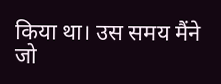किया था। उस समय मैंने जो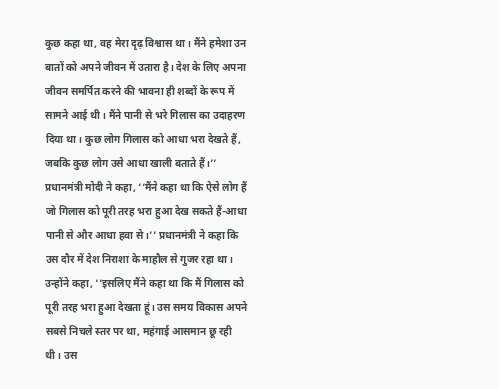कुछ कहा था, वह मेरा दृढ़ विश्वास था। मैंने हमेशा उन बातों को अपने जीवन में उतारा है। देश के लिए अपना जीवन समर्पित करने की भावना ही शब्दों के रूप में सामने आई थी। मैंने पानी से भरे गिलास का उदाहरण दिया था। कुछ लोग गिलास को आधा भरा देखते हैं, जबकि कुछ लोग उसे आधा खाली बताते हैं।’’ प्रधानमंत्री मोदी ने कहा, ‘‘मैंने कहा था कि ऐसे लोग हैं जो गिलास को पूरी तरह भरा हुआ देख सकते हैं-आधा पानी से और आधा हवा से।’’ प्रधानमंत्री ने कहा कि उस दौर में देश निराशा के माहौल से गुजर रहा था। उन्होंने कहा, ‘‘इसलिए मैंने कहा था कि मैं गिलास को पूरी तरह भरा हुआ देखता हूं। उस समय विकास अपने सबसे निचले स्तर पर था, महंगाई आसमान छू रही थी। उस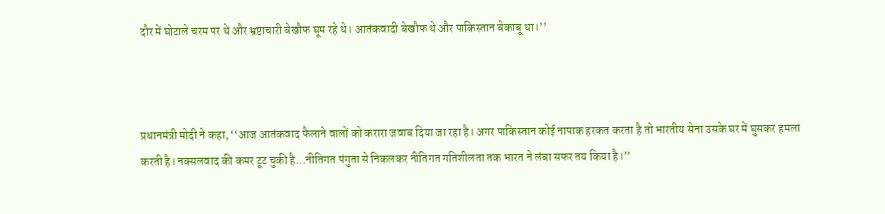दौर में घोटाले चरम पर थे और भ्रष्टाचारी बेखौफ घूम रहे थे। आतंकवादी बेखौफ थे और पाकिस्तान बेकाबू था।’’



प्रधानमंत्री मोदी ने कहा, ‘‘आज आतंकवाद फैलाने वालों को करारा जवाब दिया जा रहा है। अगर पाकिस्तान कोई नापाक हरकत करता है तो भारतीय सेना उसके घर में घुसकर हमला करती है। नक्सलवाद की कमर टूट चुकी है...नीतिगत पंगुता से निकलकर नीतिगत गतिशीलता तक भारत ने लंबा सफर तय किया है।’’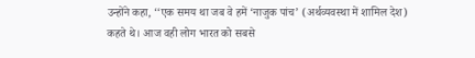उन्होंने कहा, ‘‘एक समय था जब वे हमें ‘नाजुक पांच’ (अर्थव्यवस्था में शामिल देश) कहते थे। आज वही लोग भारत को सबसे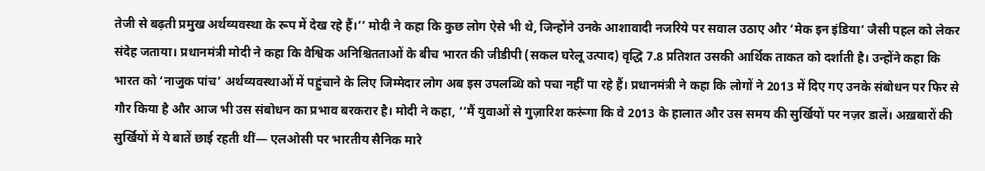तेजी से बढ़ती प्रमुख अर्थव्यवस्था के रूप में देख रहे हैं।’’ मोदी ने कहा कि कुछ लोग ऐसे भी थे, जिन्होंने उनके आशावादी नजरिये पर सवाल उठाए और ‘मेक इन इंडिया’ जैसी पहल को लेकर संदेह जताया। प्रधानमंत्री मोदी ने कहा कि वैश्विक अनिश्चितताओं के बीच भारत की जीडीपी (सकल घरेलू उत्पाद) वृद्धि 7.8 प्रतिशत उसकी आर्थिक ताकत को दर्शाती है। उन्होंने कहा कि भारत को ‘नाजुक पांच’ अर्थव्यवस्थाओं में पहुंचाने के लिए जिम्मेदार लोग अब इस उपलब्धि को पचा नहीं पा रहे हैं। प्रधानमंत्री ने कहा कि लोगों ने 2013 में दिए गए उनके संबोधन पर फिर से गौर किया है और आज भी उस संबोधन का प्रभाव बरकरार है। मोदी ने कहा, ‘‘मैं युवाओं से गुज़ारिश करूंगा कि वे 2013 के हालात और उस समय की सुर्खियों पर नज़र डालें। अख़बारों की सुर्खियों में ये बातें छाई रहती थीं— एलओसी पर भारतीय सैनिक मारे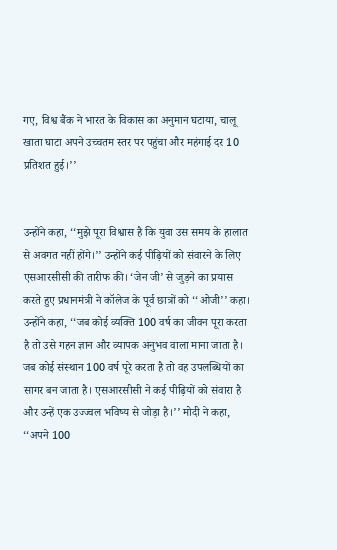गए, विश्व बैंक ने भारत के विकास का अनुमान घटाया, चालू खाता घाटा अपने उच्चतम स्तर पर पहुंचा और महंगाई दर 10 प्रतिशत हुई।’’


उन्होंने कहा, ‘‘मुझे पूरा विश्वास है कि युवा उस समय के हालात से अवगत नहीं होंगे।’’ उन्होंने कई पीढ़ियों को संवारने के लिए एसआरसीसी की तारीफ की। ‘जेन जी’ से जुड़ने का प्रयास करते हुए प्रधानमंत्री ने कॉलेज के पूर्व छात्रों को ‘‘ओजी’’ कहा। उन्होंने कहा, ‘‘जब कोई व्यक्ति 100 वर्ष का जीवन पूरा करता है तो उसे गहन ज्ञान और व्यापक अनुभव वाला माना जाता है। जब कोई संस्थान 100 वर्ष पूरे करता है तो वह उपलब्धियों का सागर बन जाता है। एसआरसीसी ने कई पीढ़ियों को संवारा है और उन्हें एक उज्ज्वल भविष्य से जोड़ा है।’’ मोदी ने कहा, ‘‘अपने 100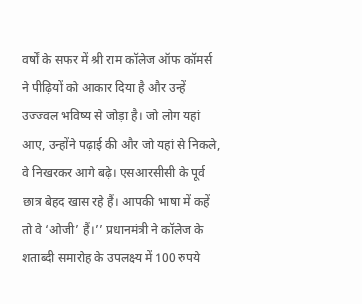वर्षों के सफर में श्री राम कॉलेज ऑफ कॉमर्स ने पीढ़ियों को आकार दिया है और उन्हें उज्ज्वल भविष्य से जोड़ा है। जो लोग यहां आए, उन्होंने पढ़ाई की और जो यहां से निकले, वे निखरकर आगे बढ़े। एसआरसीसी के पूर्व छात्र बेहद खास रहे हैं। आपकी भाषा में कहें तो वे ‘ओजी’ हैं।’’ प्रधानमंत्री ने कॉलेज के शताब्दी समारोह के उपलक्ष्य में 100 रुपये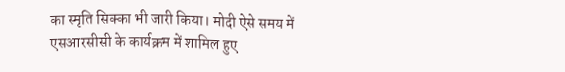का स्मृति सिक्का भी जारी किया। मोदी ऐसे समय में एसआरसीसी के कार्यक्रम में शामिल हुए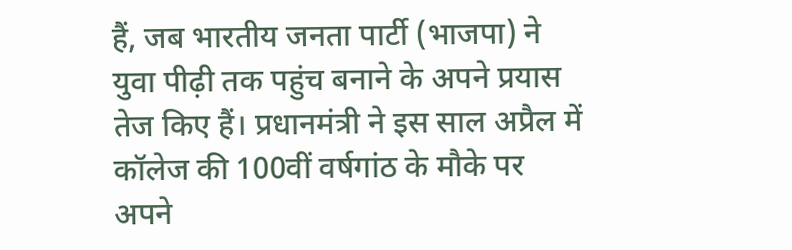हैं, जब भारतीय जनता पार्टी (भाजपा) ने युवा पीढ़ी तक पहुंच बनाने के अपने प्रयास तेज किए हैं। प्रधानमंत्री ने इस साल अप्रैल में कॉलेज की 100वीं वर्षगांठ के मौके पर अपने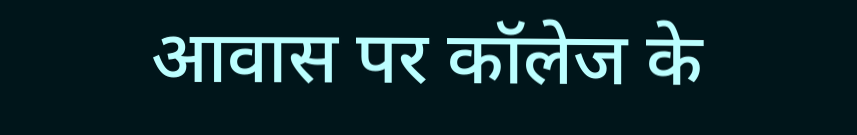आवास पर कॉलेज के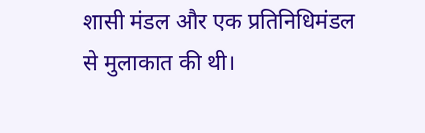शासी मंडल और एक प्रतिनिधिमंडल से मुलाकात की थी।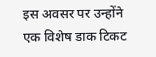इस अवसर पर उन्होंने एक विशेष डाक टिकट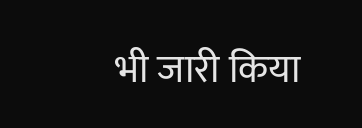भी जारी किया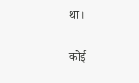था।

कोई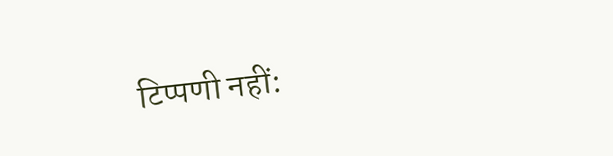टिप्पणी नहीं: